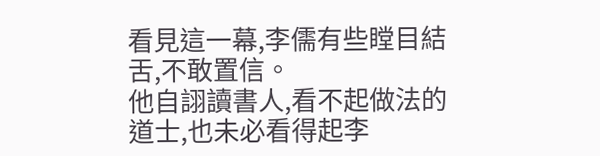看見這一幕,李儒有些瞠目結舌,不敢置信。
他自詡讀書人,看不起做法的道士,也未必看得起李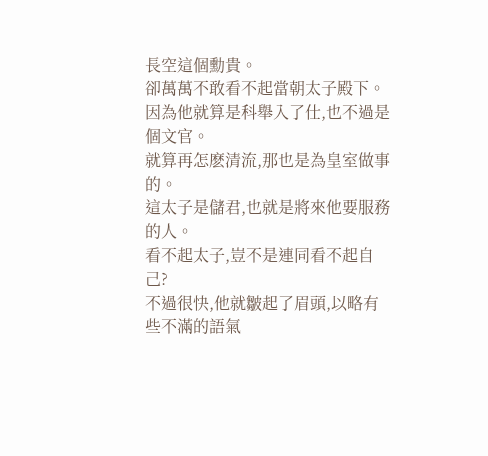長空這個勳貴。
卻萬萬不敢看不起當朝太子殿下。
因為他就算是科舉入了仕,也不過是個文官。
就算再怎麽清流,那也是為皇室做事的。
這太子是儲君,也就是將來他要服務的人。
看不起太子,豈不是連同看不起自己?
不過很快,他就皺起了眉頭,以略有些不滿的語氣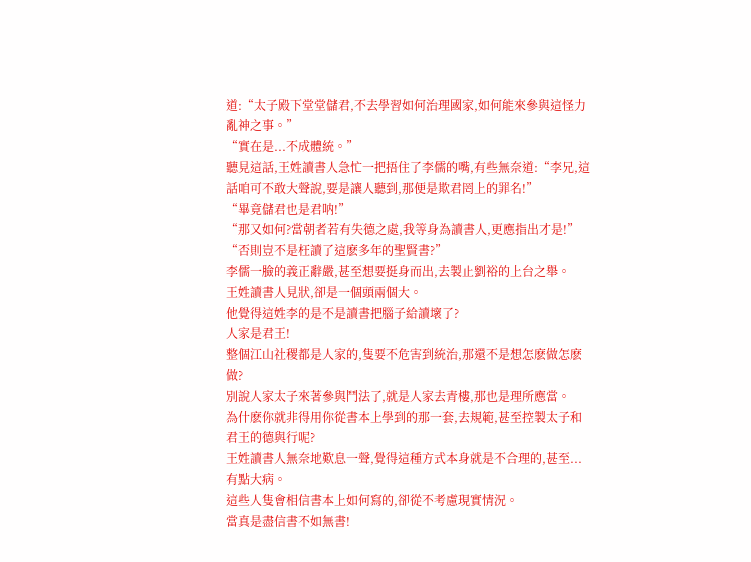道:“太子殿下堂堂儲君,不去學習如何治理國家,如何能來參與這怪力亂神之事。”
“實在是...不成體統。”
聽見這話,王姓讀書人急忙一把捂住了李儒的嘴,有些無奈道:“李兄,這話咱可不敢大聲說,要是讓人聽到,那便是欺君罔上的罪名!”
“畢竟儲君也是君呐!”
“那又如何?當朝者若有失德之處,我等身為讀書人,更應指出才是!”
“否則豈不是枉讀了這麽多年的聖賢書?”
李儒一臉的義正辭嚴,甚至想要挺身而出,去製止劉裕的上台之舉。
王姓讀書人見狀,卻是一個頭兩個大。
他覺得這姓李的是不是讀書把腦子給讀壞了?
人家是君王!
整個江山社稷都是人家的,隻要不危害到統治,那還不是想怎麽做怎麽做?
別說人家太子來著參與鬥法了,就是人家去青樓,那也是理所應當。
為什麽你就非得用你從書本上學到的那一套,去規範,甚至控製太子和君王的德與行呢?
王姓讀書人無奈地歎息一聲,覺得這種方式本身就是不合理的,甚至...有點大病。
這些人隻會相信書本上如何寫的,卻從不考慮現實情況。
當真是盡信書不如無書!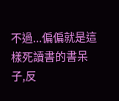不過...偏偏就是這樣死讀書的書呆子,反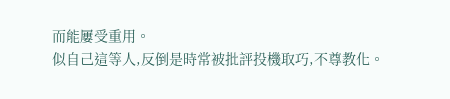而能屢受重用。
似自己這等人,反倒是時常被批評投機取巧,不尊教化。